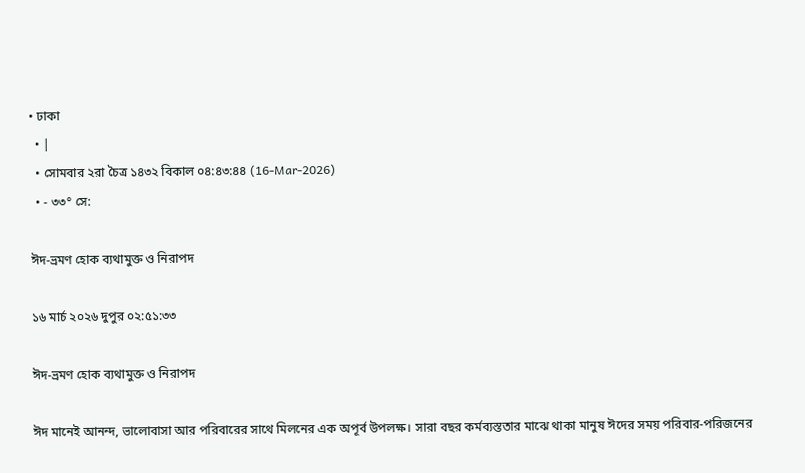• ঢাকা
  • |
  • সোমবার ২রা চৈত্র ১৪৩২ বিকাল ০৪:৪৩:৪৪ (16-Mar-2026)
  • - ৩৩° সে:

ঈদ-ভ্রমণ হোক ব্যথামুক্ত ও নিরাপদ

১৬ মার্চ ২০২৬ দুপুর ০২:৫১:৩৩

ঈদ-ভ্রমণ হোক ব্যথামুক্ত ও নিরাপদ

ঈদ মানেই আনন্দ, ভালোবাসা আর পরিবারের সাথে মিলনের এক অপূর্ব উপলক্ষ। সারা বছর কর্মব্যস্ততার মাঝে থাকা মানুষ ঈদের সময় পরিবার-পরিজনের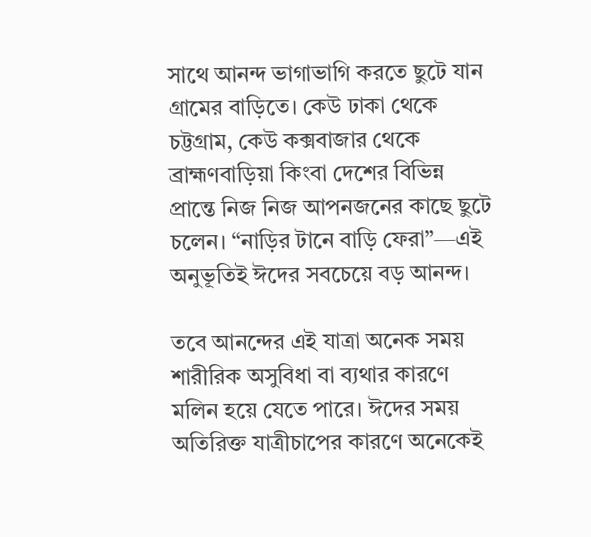সাথে আনন্দ ভাগাভাগি করতে ছুটে যান গ্রামের বাড়িতে। কেউ ঢাকা থেকে চট্টগ্রাম, কেউ কক্সবাজার থেকে ব্রাহ্মণবাড়িয়া কিংবা দেশের বিভিন্ন প্রান্তে নিজ নিজ আপনজনের কাছে ছুটে চলেন। “নাড়ির টানে বাড়ি ফেরা”—এই অনুভূতিই ঈদের সবচেয়ে বড় আনন্দ।

তবে আনন্দের এই যাত্রা অনেক সময় শারীরিক অসুবিধা বা ব্যথার কারণে মলিন হয়ে যেতে পারে। ঈদের সময় অতিরিক্ত যাত্রীচাপের কারণে অনেকেই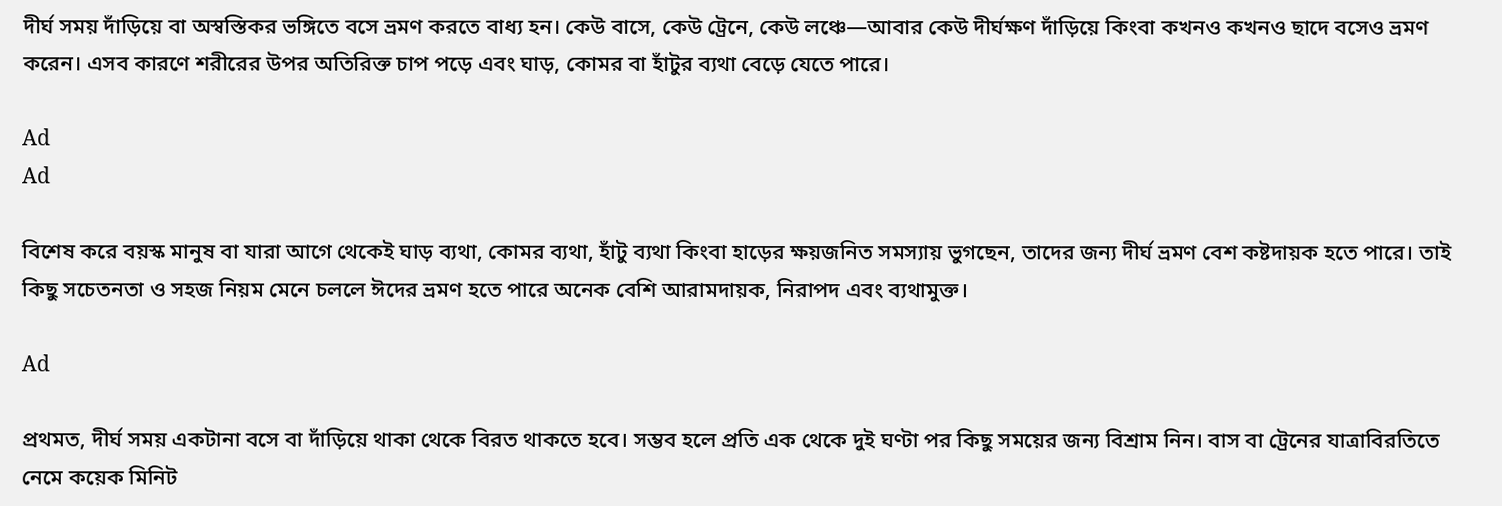দীর্ঘ সময় দাঁড়িয়ে বা অস্বস্তিকর ভঙ্গিতে বসে ভ্রমণ করতে বাধ্য হন। কেউ বাসে, কেউ ট্রেনে, কেউ লঞ্চে—আবার কেউ দীর্ঘক্ষণ দাঁড়িয়ে কিংবা কখনও কখনও ছাদে বসেও ভ্রমণ করেন। এসব কারণে শরীরের উপর অতিরিক্ত চাপ পড়ে এবং ঘাড়, কোমর বা হাঁটুর ব্যথা বেড়ে যেতে পারে।

Ad
Ad

বিশেষ করে বয়স্ক মানুষ বা যারা আগে থেকেই ঘাড় ব্যথা, কোমর ব্যথা, হাঁটু ব্যথা কিংবা হাড়ের ক্ষয়জনিত সমস্যায় ভুগছেন, তাদের জন্য দীর্ঘ ভ্রমণ বেশ কষ্টদায়ক হতে পারে। তাই কিছু সচেতনতা ও সহজ নিয়ম মেনে চললে ঈদের ভ্রমণ হতে পারে অনেক বেশি আরামদায়ক, নিরাপদ এবং ব্যথামুক্ত।

Ad

প্রথমত, দীর্ঘ সময় একটানা বসে বা দাঁড়িয়ে থাকা থেকে বিরত থাকতে হবে। সম্ভব হলে প্রতি এক থেকে দুই ঘণ্টা পর কিছু সময়ের জন্য বিশ্রাম নিন। বাস বা ট্রেনের যাত্রাবিরতিতে নেমে কয়েক মিনিট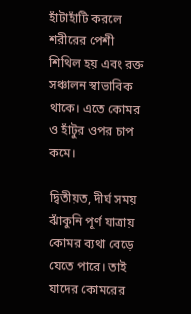হাঁটাহাঁটি করলে শরীরের পেশী শিথিল হয় এবং রক্ত সঞ্চালন স্বাভাবিক থাকে। এতে কোমর ও হাঁটুর ওপর চাপ কমে।

দ্বিতীয়ত, দীর্ঘ সময় ঝাঁকুনি পূর্ণ যাত্রায় কোমর ব্যথা বেড়ে যেতে পারে। তাই যাদের কোমরের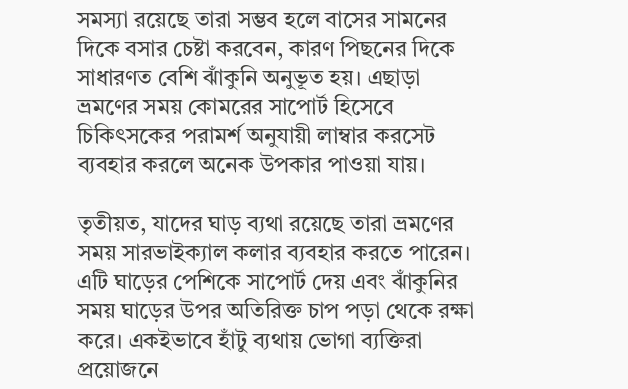সমস্যা রয়েছে তারা সম্ভব হলে বাসের সামনের দিকে বসার চেষ্টা করবেন, কারণ পিছনের দিকে সাধারণত বেশি ঝাঁকুনি অনুভূত হয়। এছাড়া ভ্রমণের সময় কোমরের সাপোর্ট হিসেবে চিকিৎসকের পরামর্শ অনুযায়ী লাম্বার করসেট ব্যবহার করলে অনেক উপকার পাওয়া যায়।

তৃতীয়ত, যাদের ঘাড় ব্যথা রয়েছে তারা ভ্রমণের সময় সারভাইক্যাল কলার ব্যবহার করতে পারেন। এটি ঘাড়ের পেশিকে সাপোর্ট দেয় এবং ঝাঁকুনির সময় ঘাড়ের উপর অতিরিক্ত চাপ পড়া থেকে রক্ষা করে। একইভাবে হাঁটু ব্যথায় ভোগা ব্যক্তিরা প্রয়োজনে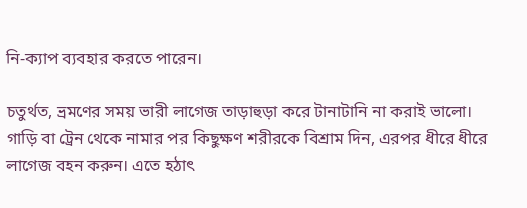নি-ক্যাপ ব্যবহার করতে পারেন।

চতুর্থত, ভ্রমণের সময় ভারী লাগেজ তাড়াহুড়া করে টানাটানি না করাই ভালো। গাড়ি বা ট্রেন থেকে নামার পর কিছুক্ষণ শরীরকে বিশ্রাম দিন, এরপর ধীরে ধীরে লাগেজ বহন করুন। এতে হঠাৎ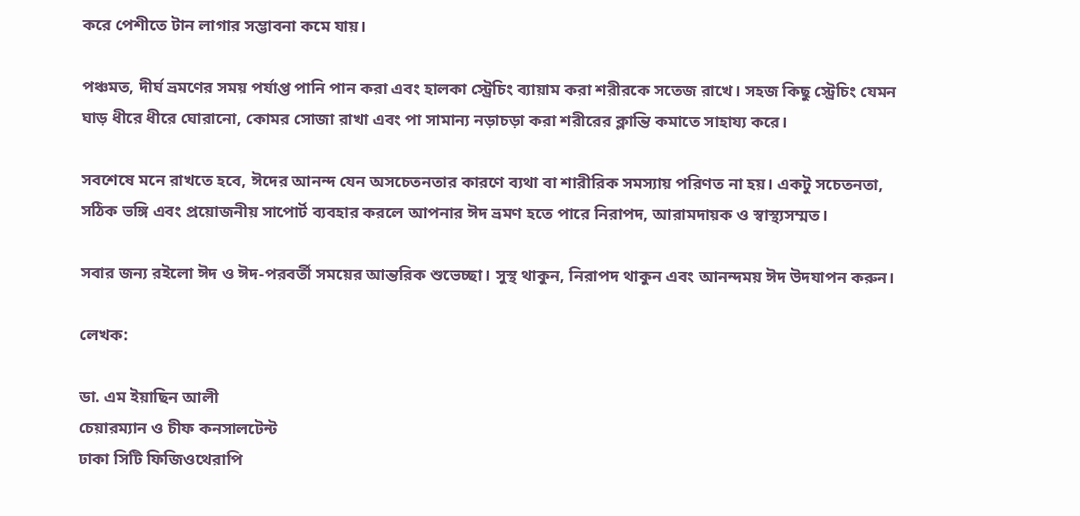করে পেশীতে টান লাগার সম্ভাবনা কমে যায়।

পঞ্চমত, দীর্ঘ ভ্রমণের সময় পর্যাপ্ত পানি পান করা এবং হালকা স্ট্রেচিং ব্যায়াম করা শরীরকে সতেজ রাখে। সহজ কিছু স্ট্রেচিং যেমন ঘাড় ধীরে ধীরে ঘোরানো, কোমর সোজা রাখা এবং পা সামান্য নড়াচড়া করা শরীরের ক্লান্তি কমাতে সাহায্য করে।

সবশেষে মনে রাখতে হবে, ঈদের আনন্দ যেন অসচেতনতার কারণে ব্যথা বা শারীরিক সমস্যায় পরিণত না হয়। একটু সচেতনতা, সঠিক ভঙ্গি এবং প্রয়োজনীয় সাপোর্ট ব্যবহার করলে আপনার ঈদ ভ্রমণ হতে পারে নিরাপদ, আরামদায়ক ও স্বাস্থ্যসম্মত।

সবার জন্য রইলো ঈদ ও ঈদ-পরবর্তী সময়ের আন্তরিক শুভেচ্ছা। সুস্থ থাকুন, নিরাপদ থাকুন এবং আনন্দময় ঈদ উদযাপন করুন।

লেখক:

ডা. এম ইয়াছিন আলী
চেয়ারম্যান ও চীফ কনসালটেন্ট
ঢাকা সিটি ফিজিওথেরাপি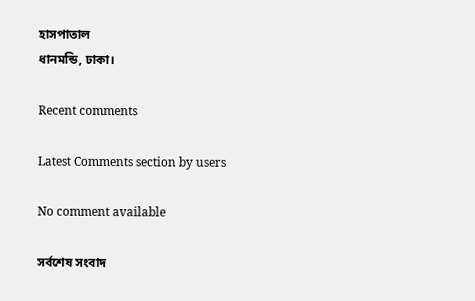হাসপাতাল
ধানমন্ডি, ঢাকা।

Recent comments

Latest Comments section by users

No comment available

সর্বশেষ সংবাদ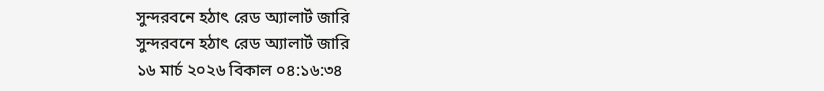সুন্দরবনে হঠাৎ রেড অ্যালার্ট জারি
সুন্দরবনে হঠাৎ রেড অ্যালার্ট জারি
১৬ মার্চ ২০২৬ বিকাল ০৪:১৬:৩৪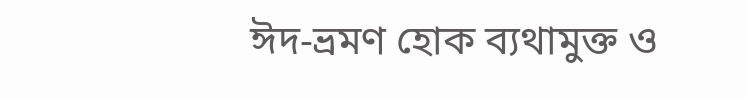ঈদ-ভ্রমণ হোক ব্যথামুক্ত ও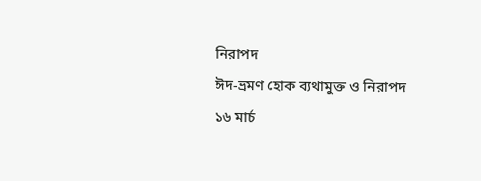নিরাপদ
ঈদ-ভ্রমণ হোক ব্যথামুক্ত ও নিরাপদ
১৬ মার্চ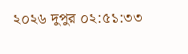২০২৬ দুপুর ০২:৫১:৩৩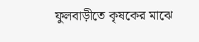ফুলবাড়ীতে কৃষকের মাঝে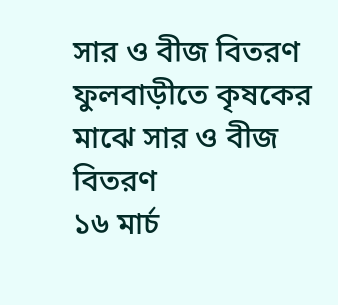সার ও বীজ বিতরণ
ফুলবাড়ীতে কৃষকের মাঝে সার ও বীজ বিতরণ
১৬ মার্চ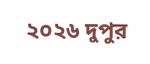২০২৬ দুপুর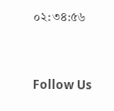০২:৩৪:৫৬


Follow Us